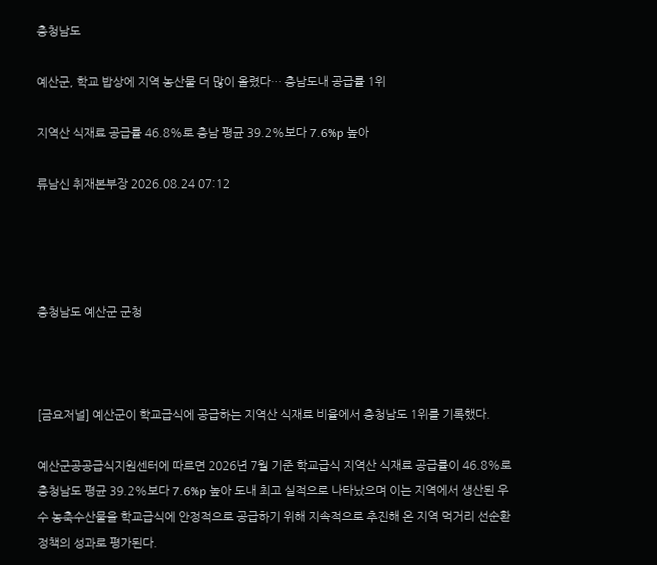충청남도

예산군, 학교 밥상에 지역 농산물 더 많이 올렸다… 충남도내 공급률 1위

지역산 식재료 공급률 46.8%로 충남 평균 39.2%보다 7.6%p 높아

류남신 취재본부장 2026.08.24 07:12




충청남도 예산군 군청



[금요저널] 예산군이 학교급식에 공급하는 지역산 식재료 비율에서 충청남도 1위를 기록했다.

예산군공공급식지원센터에 따르면 2026년 7월 기준 학교급식 지역산 식재료 공급률이 46.8%로 충청남도 평균 39.2%보다 7.6%p 높아 도내 최고 실적으로 나타났으며 이는 지역에서 생산된 우수 농축수산물을 학교급식에 안정적으로 공급하기 위해 지속적으로 추진해 온 지역 먹거리 선순환 정책의 성과로 평가된다.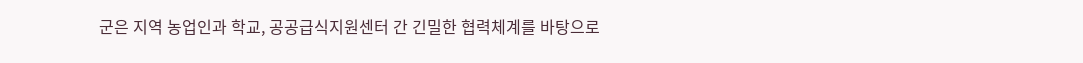군은 지역 농업인과 학교, 공공급식지원센터 간 긴밀한 협력체계를 바탕으로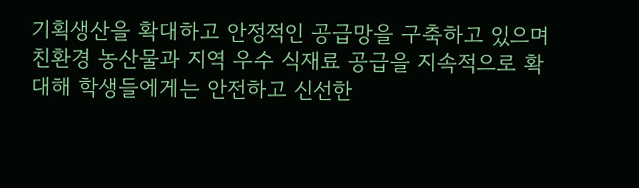기획생산을 확대하고 안정적인 공급망을 구축하고 있으며 친환경 농산물과 지역 우수 식재료 공급을 지속적으로 확대해 학생들에게는 안전하고 신선한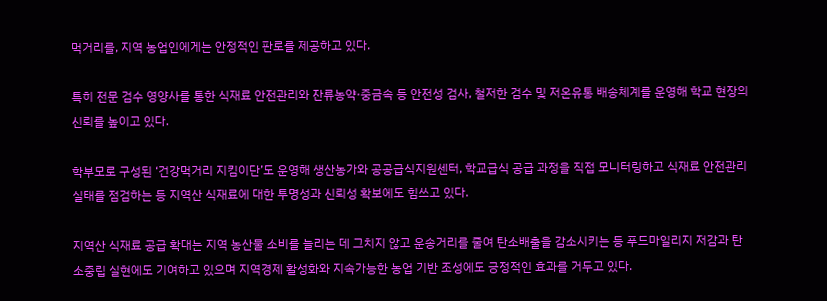먹거리를, 지역 농업인에게는 안정적인 판로를 제공하고 있다.

특히 전문 검수 영양사를 통한 식재료 안전관리와 잔류농약·중금속 등 안전성 검사, 철저한 검수 및 저온유통 배송체계를 운영해 학교 현장의 신뢰를 높이고 있다.

학부모로 구성된 ‘건강먹거리 지킴이단’도 운영해 생산농가와 공공급식지원센터, 학교급식 공급 과정을 직접 모니터링하고 식재료 안전관리 실태를 점검하는 등 지역산 식재료에 대한 투명성과 신뢰성 확보에도 힘쓰고 있다.

지역산 식재료 공급 확대는 지역 농산물 소비를 늘리는 데 그치지 않고 운송거리를 줄여 탄소배출을 감소시키는 등 푸드마일리지 저감과 탄소중립 실현에도 기여하고 있으며 지역경제 활성화와 지속가능한 농업 기반 조성에도 긍정적인 효과를 거두고 있다.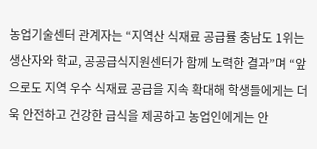농업기술센터 관계자는 “지역산 식재료 공급률 충남도 1위는 생산자와 학교, 공공급식지원센터가 함께 노력한 결과”며 “앞으로도 지역 우수 식재료 공급을 지속 확대해 학생들에게는 더욱 안전하고 건강한 급식을 제공하고 농업인에게는 안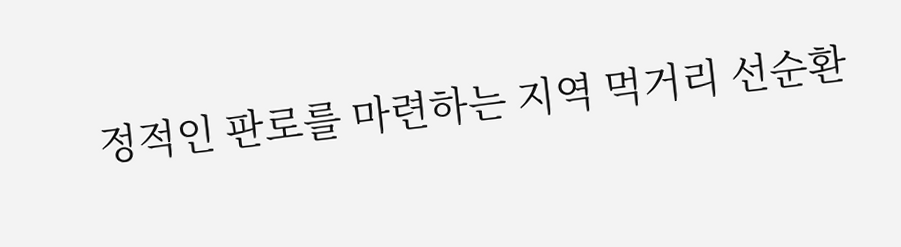정적인 판로를 마련하는 지역 먹거리 선순환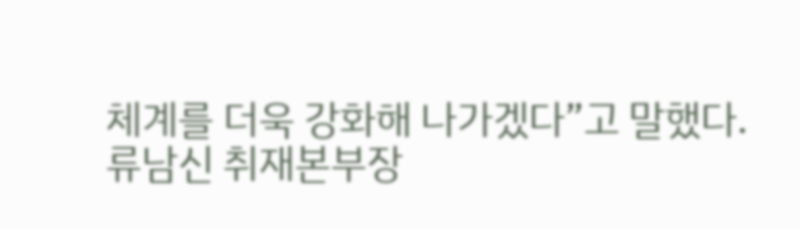체계를 더욱 강화해 나가겠다”고 말했다.
류남신 취재본부장